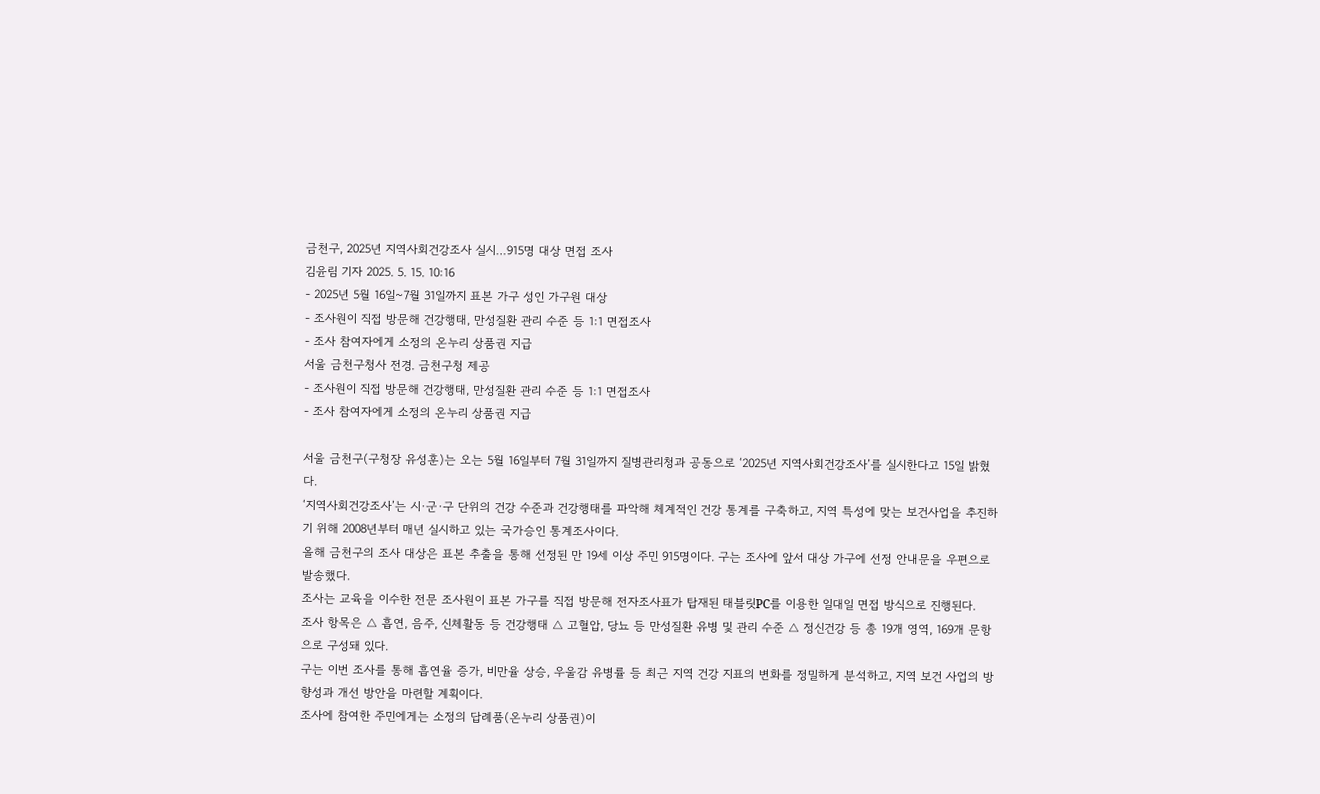금천구, 2025년 지역사회건강조사 실시…915명 대상 면접 조사
김윤림 기자 2025. 5. 15. 10:16
- 2025년 5월 16일~7월 31일까지 표본 가구 성인 가구원 대상
- 조사원이 직접 방문해 건강행태, 만성질환 관리 수준 등 1:1 면접조사
- 조사 참여자에게 소정의 온누리 상품권 지급
서울 금천구청사 전경. 금천구청 제공
- 조사원이 직접 방문해 건강행태, 만성질환 관리 수준 등 1:1 면접조사
- 조사 참여자에게 소정의 온누리 상품권 지급

서울 금천구(구청장 유성훈)는 오는 5월 16일부터 7월 31일까지 질병관리청과 공동으로 ‘2025년 지역사회건강조사’를 실시한다고 15일 밝혔다.
‘지역사회건강조사’는 시·군·구 단위의 건강 수준과 건강행태를 파악해 체계적인 건강 통계를 구축하고, 지역 특성에 맞는 보건사업을 추진하기 위해 2008년부터 매년 실시하고 있는 국가승인 통계조사이다.
올해 금천구의 조사 대상은 표본 추출을 통해 선정된 만 19세 이상 주민 915명이다. 구는 조사에 앞서 대상 가구에 선정 안내문을 우편으로 발송했다.
조사는 교육을 이수한 전문 조사원이 표본 가구를 직접 방문해 전자조사표가 탑재된 태블릿PC를 이용한 일대일 면접 방식으로 진행된다.
조사 항목은 △ 흡연, 음주, 신체활동 등 건강행태 △ 고혈압, 당뇨 등 만성질환 유병 및 관리 수준 △ 정신건강 등 총 19개 영역, 169개 문항으로 구성돼 있다.
구는 이번 조사를 통해 흡연율 증가, 비만율 상승, 우울감 유병률 등 최근 지역 건강 지표의 변화를 정밀하게 분석하고, 지역 보건 사업의 방향성과 개선 방안을 마련할 계획이다.
조사에 참여한 주민에게는 소정의 답례품(온누리 상품권)이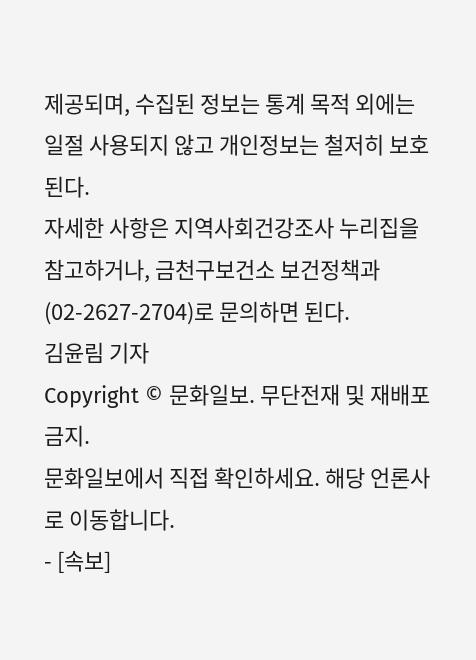제공되며, 수집된 정보는 통계 목적 외에는 일절 사용되지 않고 개인정보는 철저히 보호된다.
자세한 사항은 지역사회건강조사 누리집을 참고하거나, 금천구보건소 보건정책과(02-2627-2704)로 문의하면 된다.
김윤림 기자
Copyright © 문화일보. 무단전재 및 재배포 금지.
문화일보에서 직접 확인하세요. 해당 언론사로 이동합니다.
- [속보]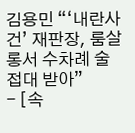김용민 “‘내란사건’ 재판장, 룸살롱서 수차례 술접대 받아”
- [속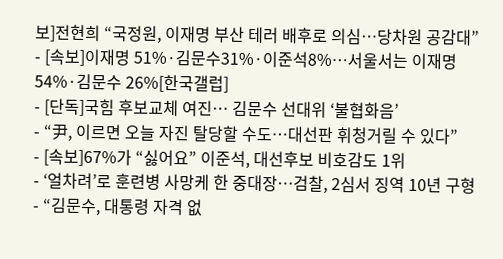보]전현희 “국정원, 이재명 부산 테러 배후로 의심…당차원 공감대”
- [속보]이재명 51%·김문수31%·이준석8%…서울서는 이재명 54%·김문수 26%[한국갤럽]
- [단독]국힘 후보교체 여진… 김문수 선대위 ‘불협화음’
- “尹, 이르면 오늘 자진 탈당할 수도…대선판 휘청거릴 수 있다”
- [속보]67%가 “싫어요” 이준석, 대선후보 비호감도 1위
- ‘얼차려’로 훈련병 사망케 한 중대장…검찰, 2심서 징역 10년 구형
- “김문수, 대통령 자격 없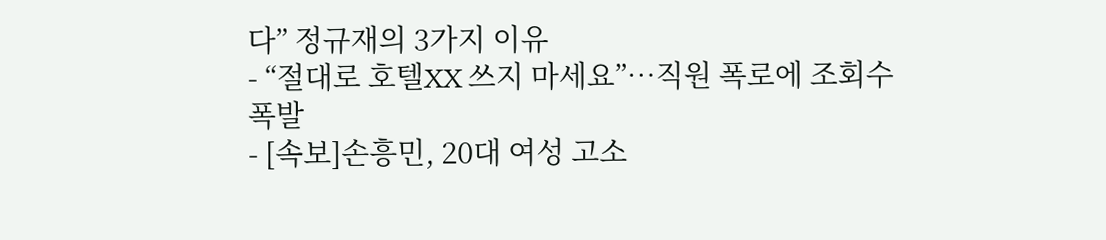다” 정규재의 3가지 이유
- “절대로 호텔XX 쓰지 마세요”…직원 폭로에 조회수 폭발
- [속보]손흥민, 20대 여성 고소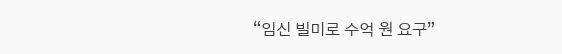“임신 빌미로 수억 원 요구”